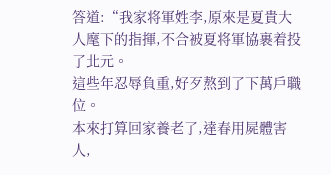答道:“我家将軍姓李,原來是夏貴大人麾下的指揮,不合被夏将軍協裹着投了北元。
這些年忍辱負重,好歹熬到了下萬戶職位。
本來打算回家養老了,達春用屍體害人,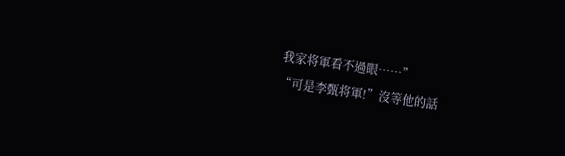我家将軍看不過眼……”
“可是李甄将軍!”沒等他的話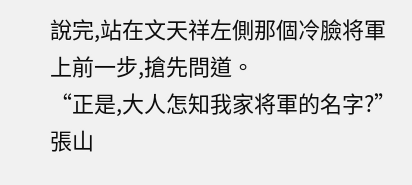說完,站在文天祥左側那個冷臉将軍上前一步,搶先問道。
“正是,大人怎知我家将軍的名字?”張山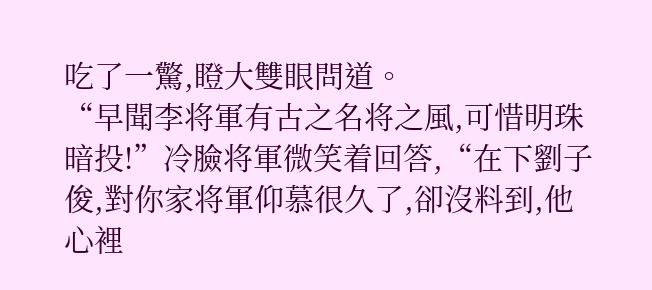吃了一驚,瞪大雙眼問道。
“早聞李将軍有古之名将之風,可惜明珠暗投!”冷臉将軍微笑着回答,“在下劉子俊,對你家将軍仰慕很久了,卻沒料到,他心裡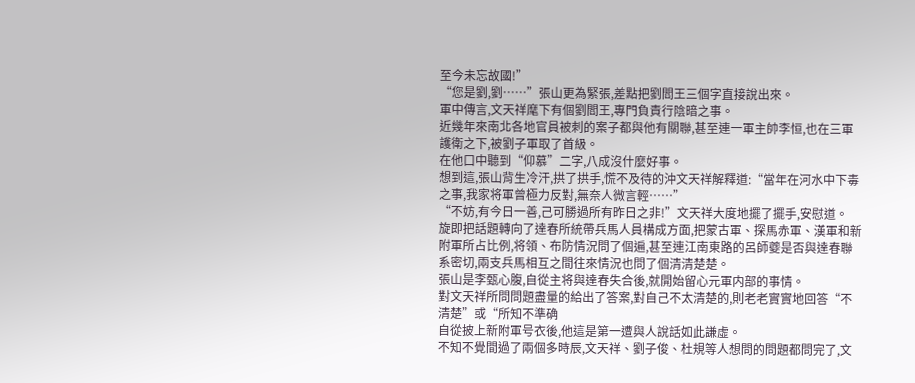至今未忘故國!”
“您是劉,劉……”張山更為緊張,差點把劉閻王三個字直接說出來。
軍中傳言,文天祥麾下有個劉閻王,專門負責行陰暗之事。
近幾年來南北各地官員被刺的案子都與他有關聯,甚至連一軍主帥李恒,也在三軍護衛之下,被劉子軍取了首級。
在他口中聽到“仰慕”二字,八成沒什麼好事。
想到這,張山背生冷汗,拱了拱手,慌不及待的沖文天祥解釋道:“當年在河水中下毒之事,我家将軍曾極力反對,無奈人微言輕……”
“不妨,有今日一善,己可勝過所有昨日之非!”文天祥大度地擺了擺手,安慰道。
旋即把話題轉向了達春所統帶兵馬人員構成方面,把蒙古軍、探馬赤軍、漢軍和新附軍所占比例,将領、布防情況問了個遍,甚至連江南東路的呂師夔是否與達春聯系密切,兩支兵馬相互之間往來情況也問了個清清楚楚。
張山是李甄心腹,自從主将與達春失合後,就開始留心元軍内部的事情。
對文天祥所問問題盡量的給出了答案,對自己不太清楚的,則老老實實地回答“不清楚”或“所知不準确
自從披上新附軍号衣後,他這是第一遭與人說話如此謙虛。
不知不覺間過了兩個多時辰,文天祥、劉子俊、杜規等人想問的問題都問完了,文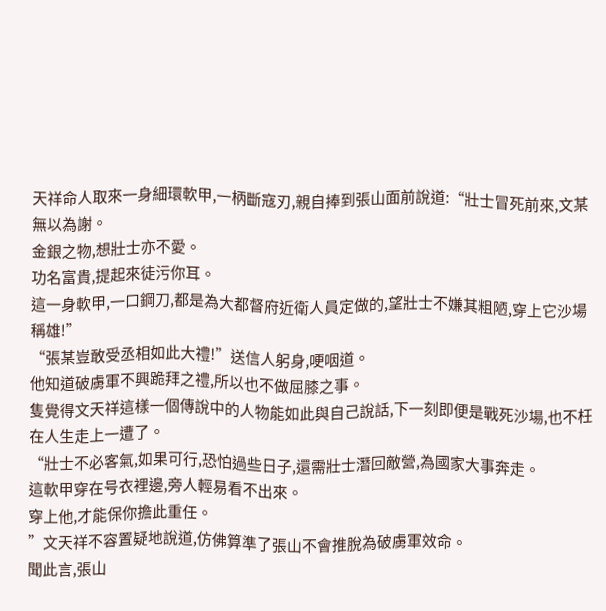天祥命人取來一身細環軟甲,一柄斷寇刃,親自捧到張山面前說道:“壯士冒死前來,文某無以為謝。
金銀之物,想壯士亦不愛。
功名富貴,提起來徒污你耳。
這一身軟甲,一口鋼刀,都是為大都督府近衛人員定做的,望壯士不嫌其粗陋,穿上它沙場稱雄!”
“張某豈敢受丞相如此大禮!”送信人躬身,哽咽道。
他知道破虜軍不興跪拜之禮,所以也不做屈膝之事。
隻覺得文天祥這樣一個傳說中的人物能如此與自己說話,下一刻即便是戰死沙場,也不枉在人生走上一遭了。
“壯士不必客氣,如果可行,恐怕過些日子,還需壯士潛回敵營,為國家大事奔走。
這軟甲穿在号衣裡邊,旁人輕易看不出來。
穿上他,才能保你擔此重任。
”文天祥不容置疑地說道,仿佛算準了張山不會推脫為破虜軍效命。
聞此言,張山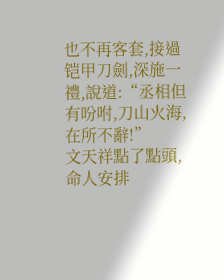也不再客套,接過铠甲刀劍,深施一禮,說道:“丞相但有吩咐,刀山火海,在所不辭!”
文天祥點了點頭,命人安排